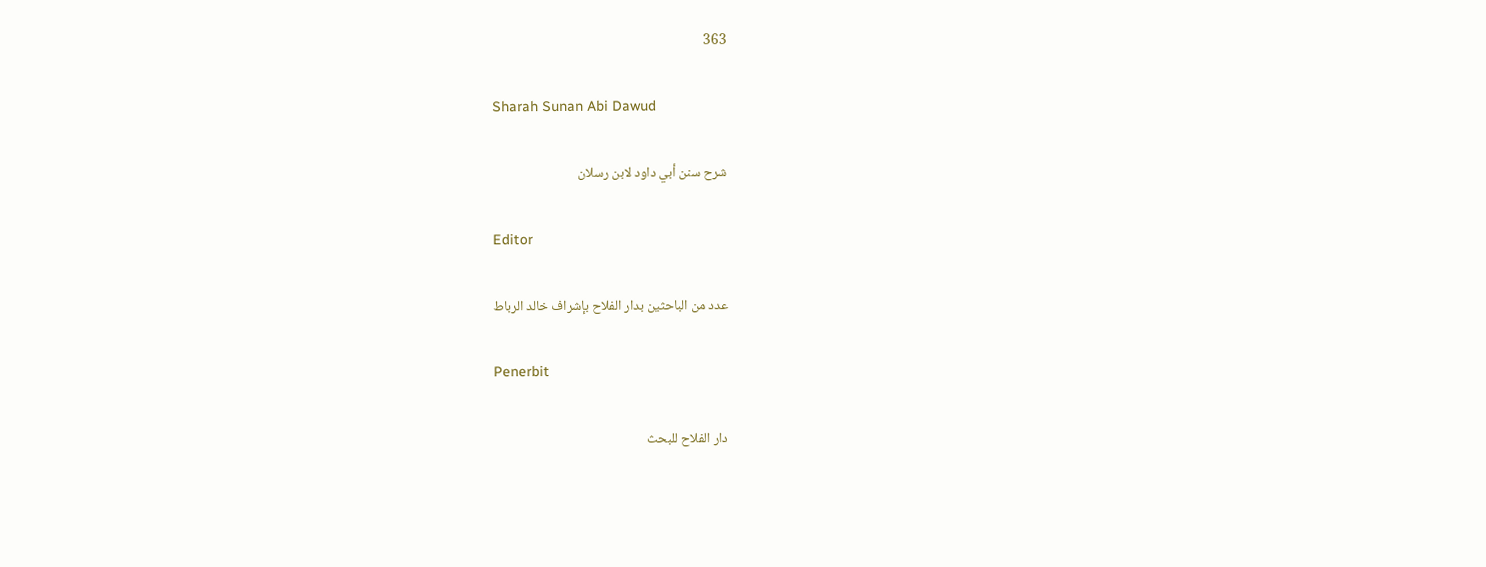363

Sharah Sunan Abi Dawud

شرح سنن أبي داود لابن رسلان

Editor

عدد من الباحثين بدار الفلاح بإشراف خالد الرباط

Penerbit

دار الفلاح للبحث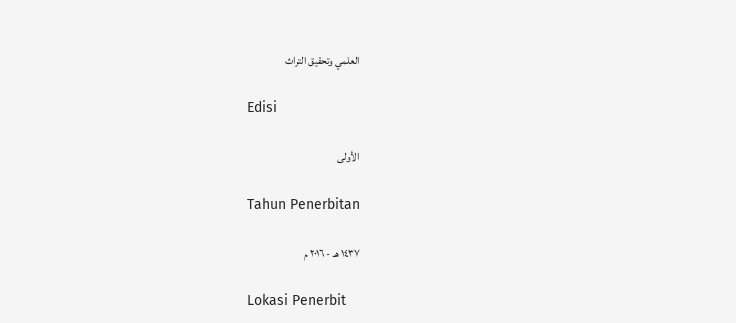العلمي وتحقيق التراث

Edisi

الأولى

Tahun Penerbitan

١٤٣٧ هـ - ٢٠١٦ م

Lokasi Penerbit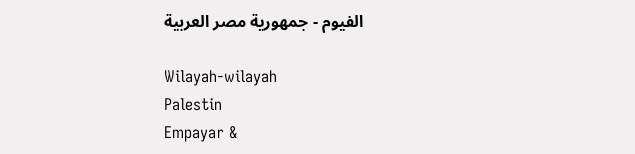الفيوم - جمهورية مصر العربية

Wilayah-wilayah
Palestin
Empayar &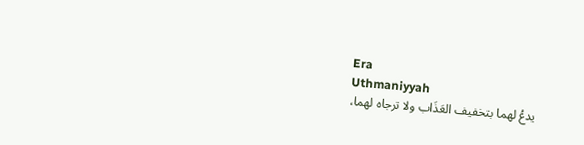Era
Uthmaniyyah
يدعُ لهما بتخفيف العَذَاب ولا ترجاه لهما،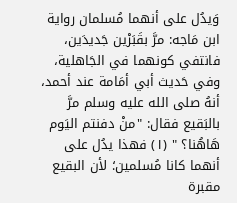وَيدُل على أنهما مُسلمان رواية ابن مَاجه: مرَّ بقَبَرْين جَديدَين، فانتفي كونهما في الجَاهلية، وفي حَديث أبي أمَامة عند أحمد، أنهُ صلى الله عليه وسلم مرَّ بالبَقيع فقال: "منْ دفنتم اليَوم هَاهُنا؟ " (١) فهذا يدُل على أنهما كانا مُسلمين؛ لأن البقيع مقبرة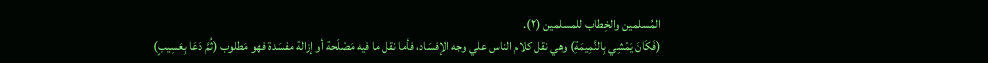المُسلمين والخِطاب للمسلمين (٢).
(فَكَانَ يَمْشِي بِالنَّمِيمَةِ) وهي نقل كلام الناس علي وجه الإفسَاد، فأما نقل ما فيه مَصْلَحة أو إزالة مفسَدة فهو مَطلوب (ثُمَّ دَعَا بِعَسِيبٍ)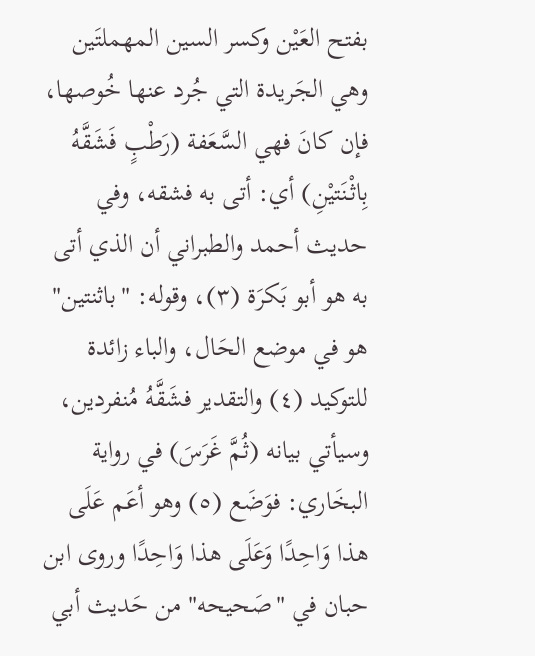بفتح العَيْن وكسر السين المهملتَين وهي الجَريدة التي جُرد عنها خُوصها، فإن كانَ فهي السَّعَفة (رَطْبٍ فَشَقَّهُ بِاثْنَتيْنِ) أي: أتى به فشقه، وفي حديث أحمد والطبراني أن الذي أتى به هو أبو بَكرَة (٣)، وقوله: "باثنتين" هو في موضع الحَال، والباء زائدة للتوكيد (٤) والتقدير فشَقَّهُ مُنفردين، وسيأتي بيانه (ثُمَّ غَرَسَ) في رواية البخَاري: فوَضَع (٥) وهو أعَم عَلَى هذا وَاحِدًا وَعَلَى هذا وَاحِدًا وروى ابن حبان في "صَحيحه" من حَديث أبي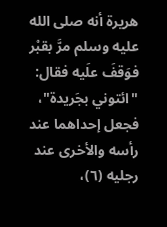هريرة أنه صلى الله عليه وسلم مرَّ بقبْر فوَقفَ علَيه فقال: "ائتوني بجَريدة"، فجعل إحداهما عند رأسه والأخرى عند رجليه (٦)،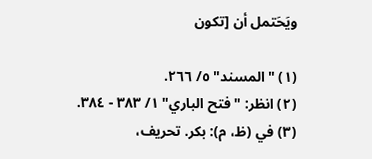ويَحَتمل أن [تكون

(١) "المسند" ٥/ ٢٦٦.
(٢) انظر: "فتح الباري" ١/ ٣٨٣ - ٣٨٤.
(٣) في (ظ، م): بكر. تحريف،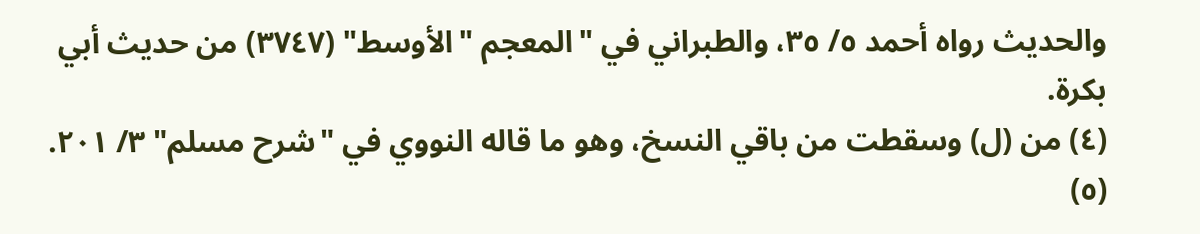والحديث رواه أحمد ٥/ ٣٥، والطبراني في "المعجم "الأوسط" (٣٧٤٧) من حديث أبي بكرة.
(٤) من (ل) وسقطت من باقي النسخ، وهو ما قاله النووي في "شرح مسلم" ٣/ ٢٠١.
(٥)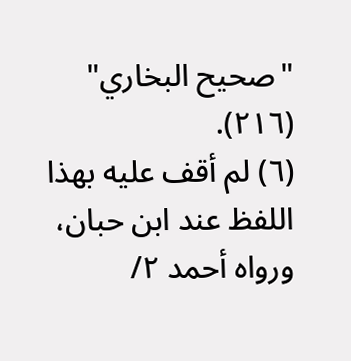"صحيح البخاري" (٢١٦).
(٦) لم أقف عليه بهذا اللفظ عند ابن حبان، ورواه أحمد ٢/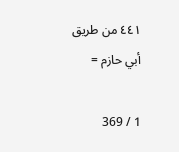٤٤١ من طريق أبي حازم =

1 / 369